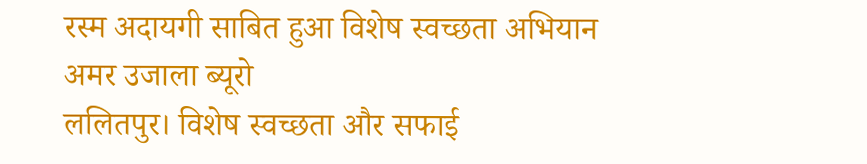रस्म अदायगी साबित हुआ विशेष स्वच्छता अभियान
अमर उजाला ब्यूरो
ललितपुर। विशेष स्वच्छता और सफाई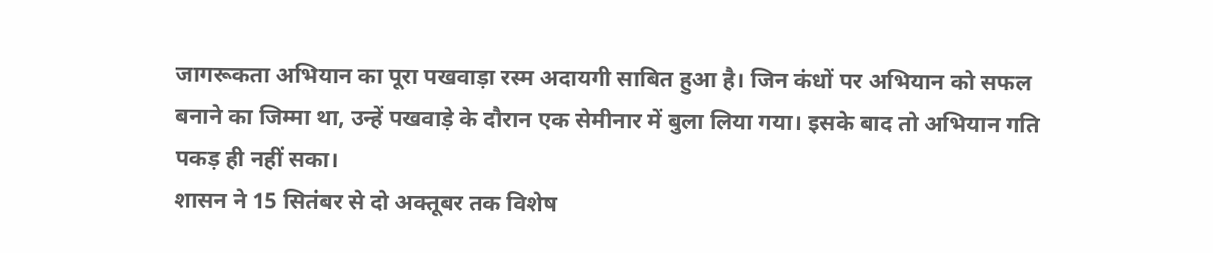जागरूकता अभियान का पूरा पखवाड़ा रस्म अदायगी साबित हुआ है। जिन कंधों पर अभियान को सफल बनाने का जिम्मा था, उन्हें पखवाड़े के दौरान एक सेमीनार में बुला लिया गया। इसके बाद तो अभियान गति पकड़ ही नहीं सका।
शासन ने 15 सितंबर से दो अक्तूबर तक विशेष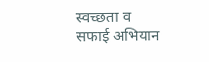स्वच्छता व सफाई अभियान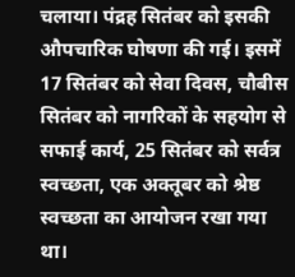चलाया। पंद्रह सितंबर को इसकी औपचारिक घोषणा की गई। इसमें 17 सितंबर को सेवा दिवस, चौबीस सितंबर को नागरिकों के सहयोग से सफाई कार्य, 25 सितंबर को सर्वत्र स्वच्छता, एक अक्तूबर को श्रेष्ठ स्वच्छता का आयोजन रखा गया था।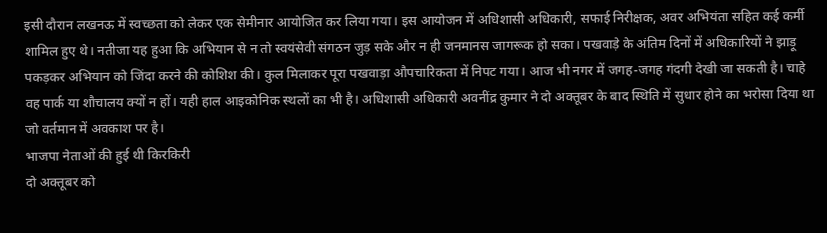इसी दौरान लखनऊ में स्वच्छता को लेकर एक सेमीनार आयोजित कर लिया गया। इस आयोजन में अधिशासी अधिकारी, सफाई निरीक्षक, अवर अभियंता सहित कई कर्मी शामिल हुए थे। नतीजा यह हुआ कि अभियान से न तो स्वयंसेवी संगठन जुड़ सके और न ही जनमानस जागरूक हो सका। पखवाड़े के अंतिम दिनों में अधिकारियों ने झाड़ू पकड़कर अभियान को जिंदा करने की कोशिश की। कुल मिलाकर पूरा पखवाड़ा औपचारिकता में निपट गया। आज भी नगर में जगह-जगह गंदगी देखी जा सकती है। चाहे वह पार्क या शौचालय क्यों न हों। यही हाल आइकोनिक स्थलों का भी है। अधिशासी अधिकारी अवनींद्र कुमार ने दो अक्तूबर के बाद स्थिति में सुधार होने का भरोसा दिया था जो वर्तमान में अवकाश पर है।
भाजपा नेताओं की हुई थी किरकिरी
दो अक्तूबर को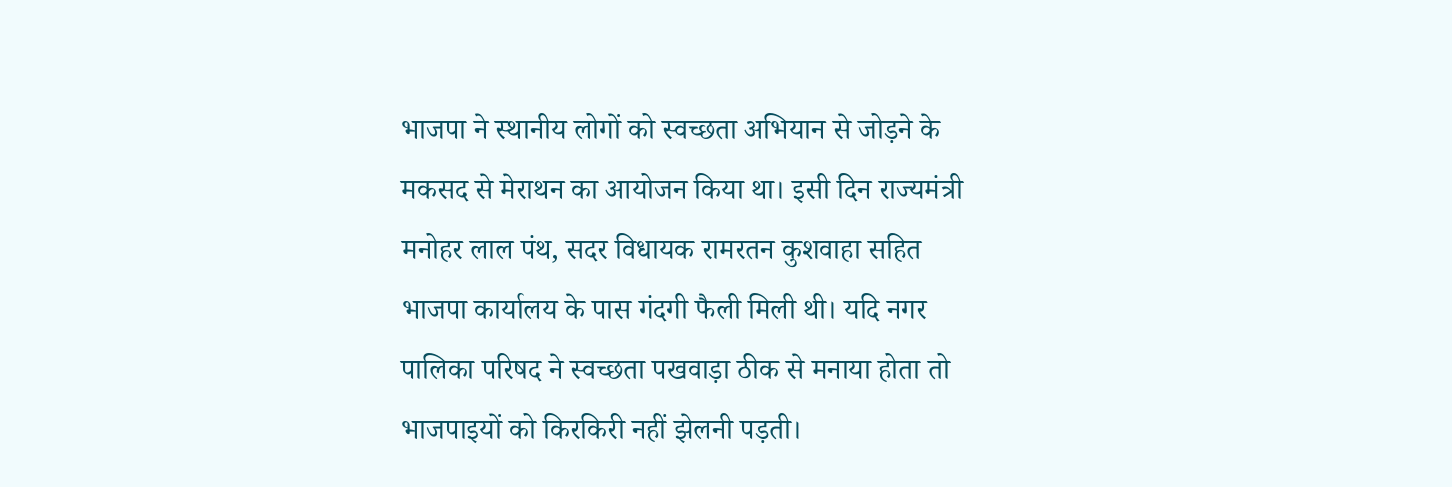भाजपा ने स्थानीय लोगों को स्वच्छता अभियान से जोड़ने के मकसद से मेराथन का आयोजन किया था। इसी दिन राज्यमंत्री मनोहर लाल पंथ, सदर विधायक रामरतन कुशवाहा सहित भाजपा कार्यालय के पास गंदगी फैली मिली थी। यदि नगर पालिका परिषद ने स्वच्छता पखवाड़ा ठीक से मनाया होता तो भाजपाइयों को किरकिरी नहीं झेलनी पड़ती।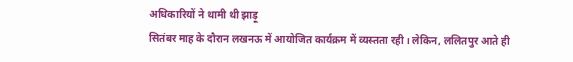अधिकारियों ने थामी थी झाड़ू
सितंबर माह के दौरान लखनऊ में आयोजित कार्यक्रम में व्यस्तता रही। लेकिन, ललितपुर आते ही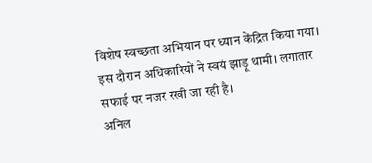विशेष स्वच्छता अभियान पर ध्यान केंद्रित किया गया। इस दौरान अधिकारियों ने स्वयं झाड़ू थामी। लगातार सफाई पर नजर रखी जा रही है।
अनिल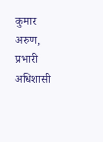कुमार अरुण, प्रभारी अधिशासी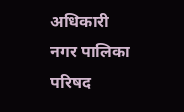अधिकारी
नगर पालिका परिषद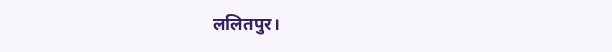ललितपुर।